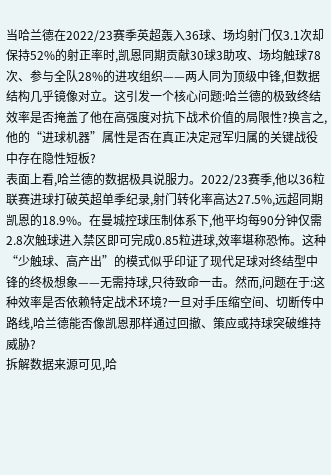当哈兰德在2022/23赛季英超轰入36球、场均射门仅3.1次却保持52%的射正率时,凯恩同期贡献30球3助攻、场均触球78次、参与全队28%的进攻组织——两人同为顶级中锋,但数据结构几乎镜像对立。这引发一个核心问题:哈兰德的极致终结效率是否掩盖了他在高强度对抗下战术价值的局限性?换言之,他的“进球机器”属性是否在真正决定冠军归属的关键战役中存在隐性短板?
表面上看,哈兰德的数据极具说服力。2022/23赛季,他以36粒联赛进球打破英超单季纪录,射门转化率高达27.5%,远超同期凯恩的18.9%。在曼城控球压制体系下,他平均每90分钟仅需2.8次触球进入禁区即可完成0.85粒进球,效率堪称恐怖。这种“少触球、高产出”的模式似乎印证了现代足球对终结型中锋的终极想象——无需持球,只待致命一击。然而,问题在于:这种效率是否依赖特定战术环境?一旦对手压缩空间、切断传中路线,哈兰德能否像凯恩那样通过回撤、策应或持球突破维持威胁?
拆解数据来源可见,哈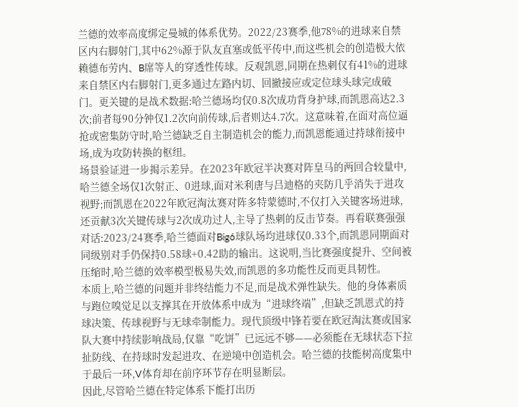兰德的效率高度绑定曼城的体系优势。2022/23赛季,他78%的进球来自禁区内右脚射门,其中62%源于队友直塞或低平传中,而这些机会的创造极大依赖德布劳内、B席等人的穿透性传球。反观凯恩,同期在热刺仅有41%的进球来自禁区内右脚射门,更多通过左路内切、回撤接应或定位球头球完成破门。更关键的是战术数据:哈兰德场均仅0.8次成功背身护球,而凯恩高达2.3次;前者每90分钟仅1.2次向前传球,后者则达4.7次。这意味着,在面对高位逼抢或密集防守时,哈兰德缺乏自主制造机会的能力,而凯恩能通过持球衔接中场,成为攻防转换的枢纽。
场景验证进一步揭示差异。在2023年欧冠半决赛对阵皇马的两回合较量中,哈兰德全场仅1次射正、0进球,面对米利唐与吕迪格的夹防几乎消失于进攻视野;而凯恩在2022年欧冠淘汰赛对阵多特蒙德时,不仅打入关键客场进球,还贡献3次关键传球与2次成功过人,主导了热刺的反击节奏。再看联赛强强对话:2023/24赛季,哈兰德面对Big6球队场均进球仅0.33个,而凯恩同期面对同级别对手仍保持0.58球+0.42助的输出。这说明,当比赛强度提升、空间被压缩时,哈兰德的效率模型极易失效,而凯恩的多功能性反而更具韧性。
本质上,哈兰德的问题并非终结能力不足,而是战术弹性缺失。他的身体素质与跑位嗅觉足以支撑其在开放体系中成为“进球终端”,但缺乏凯恩式的持球决策、传球视野与无球牵制能力。现代顶级中锋若要在欧冠淘汰赛或国家队大赛中持续影响战局,仅靠“吃饼”已远远不够——必须能在无球状态下拉扯防线、在持球时发起进攻、在逆境中创造机会。哈兰德的技能树高度集中于最后一环,V体育却在前序环节存在明显断层。
因此,尽管哈兰德在特定体系下能打出历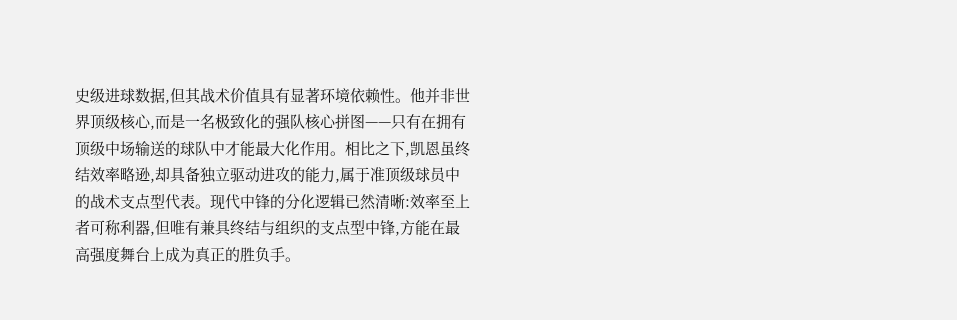史级进球数据,但其战术价值具有显著环境依赖性。他并非世界顶级核心,而是一名极致化的强队核心拼图——只有在拥有顶级中场输送的球队中才能最大化作用。相比之下,凯恩虽终结效率略逊,却具备独立驱动进攻的能力,属于准顶级球员中的战术支点型代表。现代中锋的分化逻辑已然清晰:效率至上者可称利器,但唯有兼具终结与组织的支点型中锋,方能在最高强度舞台上成为真正的胜负手。